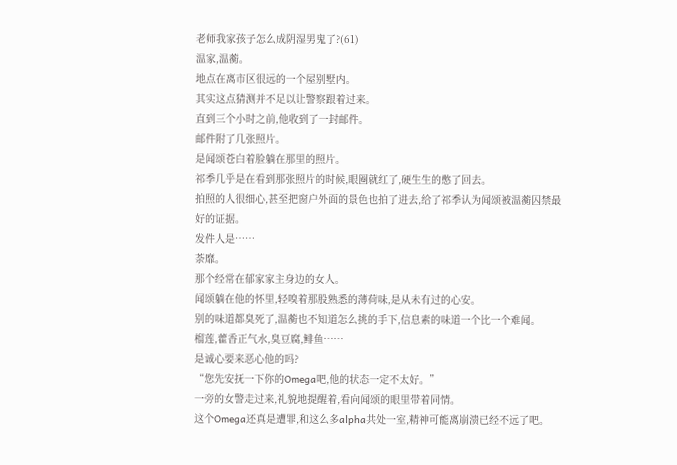老师我家孩子怎么成阴湿男鬼了?(61)
温家,温蘅。
地点在离市区很远的一个屋别墅内。
其实这点猜测并不足以让警察跟着过来。
直到三个小时之前,他收到了一封邮件。
邮件附了几张照片。
是闻颂苍白着脸躺在那里的照片。
祁季几乎是在看到那张照片的时候,眼圈就红了,硬生生的憋了回去。
拍照的人很细心,甚至把窗户外面的景色也拍了进去,给了祁季认为闻颂被温蘅囚禁最好的证据。
发件人是……
荼靡。
那个经常在郁家家主身边的女人。
闻颂躺在他的怀里,轻嗅着那股熟悉的薄荷味,是从未有过的心安。
别的味道都臭死了,温蘅也不知道怎么挑的手下,信息素的味道一个比一个难闻。
榴莲,藿香正气水,臭豆腐,鲱鱼……
是诚心要来恶心他的吗?
“您先安抚一下你的Omega吧,他的状态一定不太好。”
一旁的女警走过来,礼貌地提醒着,看向闻颂的眼里带着同情。
这个Omega还真是遭罪,和这么多alpha共处一室,精神可能离崩溃已经不远了吧。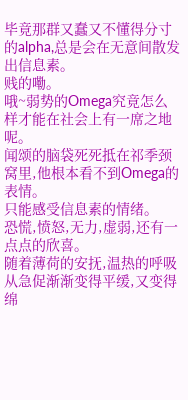毕竟那群又蠢又不懂得分寸的alpha,总是会在无意间散发出信息素。
贱的嘞。
哦~弱势的Omega究竟怎么样才能在社会上有一席之地呢。
闻颂的脑袋死死抵在祁季颈窝里,他根本看不到Omega的表情。
只能感受信息素的情绪。
恐慌,愤怒,无力,虚弱,还有一点点的欣喜。
随着薄荷的安抚,温热的呼吸从急促渐渐变得平缓,又变得绵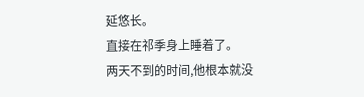延悠长。
直接在祁季身上睡着了。
两天不到的时间,他根本就没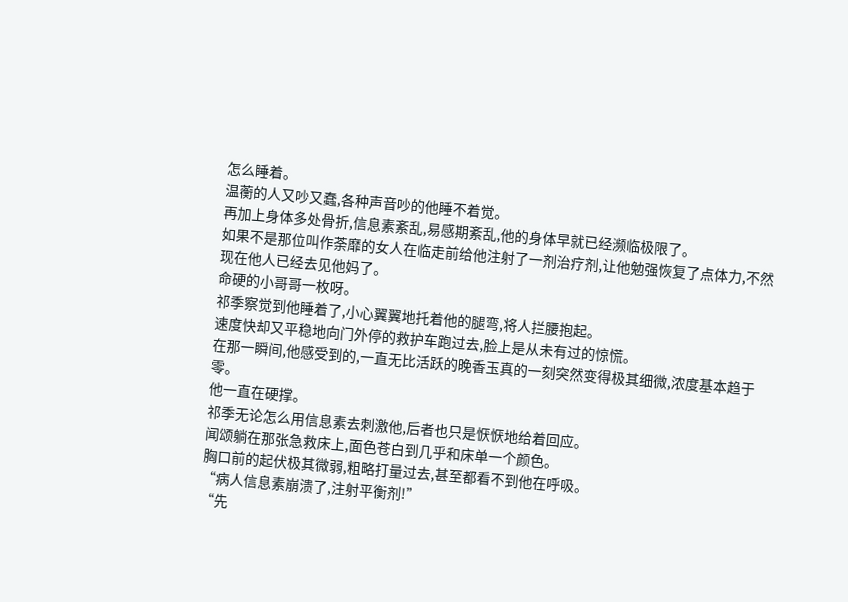怎么睡着。
温蘅的人又吵又蠢,各种声音吵的他睡不着觉。
再加上身体多处骨折,信息素紊乱,易感期紊乱,他的身体早就已经濒临极限了。
如果不是那位叫作荼靡的女人在临走前给他注射了一剂治疗剂,让他勉强恢复了点体力,不然现在他人已经去见他妈了。
命硬的小哥哥一枚呀。
祁季察觉到他睡着了,小心翼翼地托着他的腿弯,将人拦腰抱起。
速度快却又平稳地向门外停的救护车跑过去,脸上是从未有过的惊慌。
在那一瞬间,他感受到的,一直无比活跃的晚香玉真的一刻突然变得极其细微,浓度基本趋于零。
他一直在硬撑。
祁季无论怎么用信息素去刺激他,后者也只是恹恹地给着回应。
闻颂躺在那张急救床上,面色苍白到几乎和床单一个颜色。
胸口前的起伏极其微弱,粗略打量过去,甚至都看不到他在呼吸。
“病人信息素崩溃了,注射平衡剂!”
“先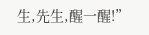生,先生,醒一醒!”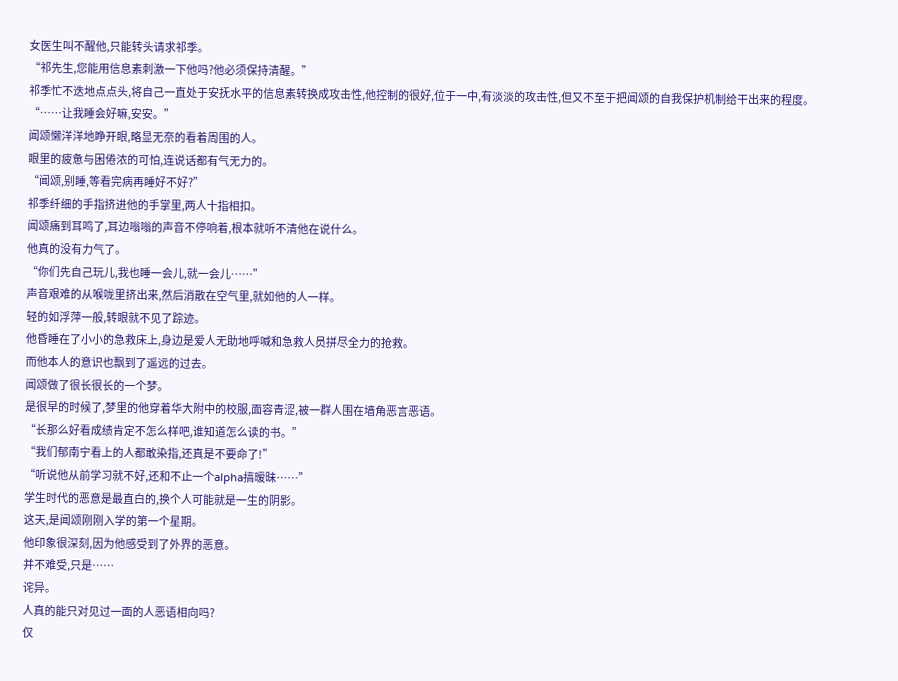女医生叫不醒他,只能转头请求祁季。
“祁先生,您能用信息素刺激一下他吗?他必须保持清醒。”
祁季忙不迭地点点头,将自己一直处于安抚水平的信息素转换成攻击性,他控制的很好,位于一中,有淡淡的攻击性,但又不至于把闻颂的自我保护机制给干出来的程度。
“……让我睡会好嘛,安安。”
闻颂懒洋洋地睁开眼,略显无奈的看着周围的人。
眼里的疲惫与困倦浓的可怕,连说话都有气无力的。
“闻颂,别睡,等看完病再睡好不好?”
祁季纤细的手指挤进他的手掌里,两人十指相扣。
闻颂痛到耳鸣了,耳边嗡嗡的声音不停响着,根本就听不清他在说什么。
他真的没有力气了。
“你们先自己玩儿,我也睡一会儿,就一会儿……”
声音艰难的从喉咙里挤出来,然后消散在空气里,就如他的人一样。
轻的如浮萍一般,转眼就不见了踪迹。
他昏睡在了小小的急救床上,身边是爱人无助地呼喊和急救人员拼尽全力的抢救。
而他本人的意识也飘到了遥远的过去。
闻颂做了很长很长的一个梦。
是很早的时候了,梦里的他穿着华大附中的校服,面容青涩,被一群人围在墙角恶言恶语。
“长那么好看成绩肯定不怎么样吧,谁知道怎么读的书。”
“我们郁南宁看上的人都敢染指,还真是不要命了!”
“听说他从前学习就不好,还和不止一个alpha搞暧昧……”
学生时代的恶意是最直白的,换个人可能就是一生的阴影。
这天,是闻颂刚刚入学的第一个星期。
他印象很深刻,因为他感受到了外界的恶意。
并不难受,只是……
诧异。
人真的能只对见过一面的人恶语相向吗?
仅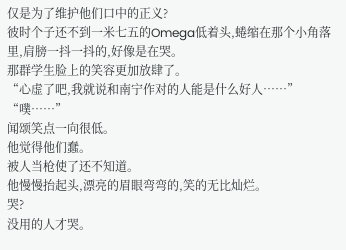仅是为了维护他们口中的正义?
彼时个子还不到一米七五的Omega低着头,蜷缩在那个小角落里,肩膀一抖一抖的,好像是在哭。
那群学生脸上的笑容更加放肆了。
“心虚了吧,我就说和南宁作对的人能是什么好人……”
“噗……”
闻颂笑点一向很低。
他觉得他们蠢。
被人当枪使了还不知道。
他慢慢抬起头,漂亮的眉眼弯弯的,笑的无比灿烂。
哭?
没用的人才哭。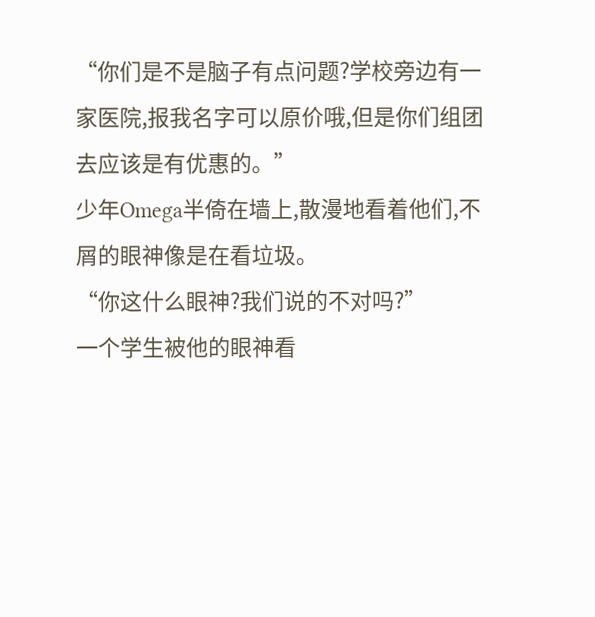“你们是不是脑子有点问题?学校旁边有一家医院,报我名字可以原价哦,但是你们组团去应该是有优惠的。”
少年Omega半倚在墙上,散漫地看着他们,不屑的眼神像是在看垃圾。
“你这什么眼神?我们说的不对吗?”
一个学生被他的眼神看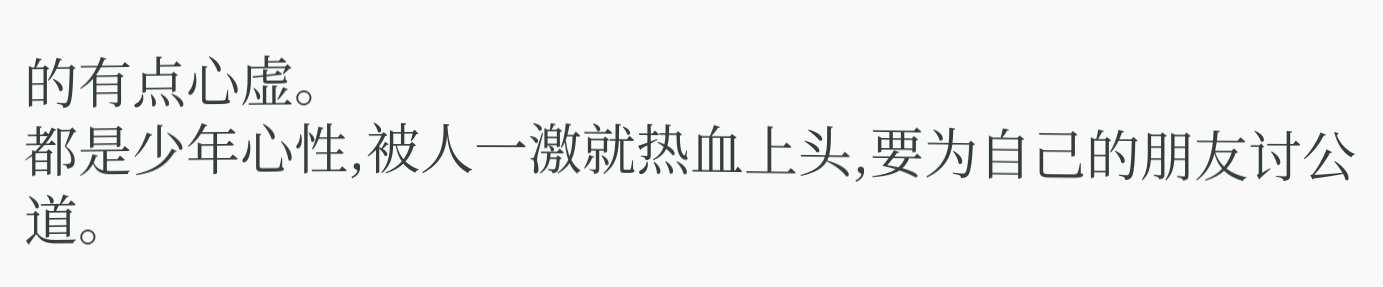的有点心虚。
都是少年心性,被人一激就热血上头,要为自己的朋友讨公道。